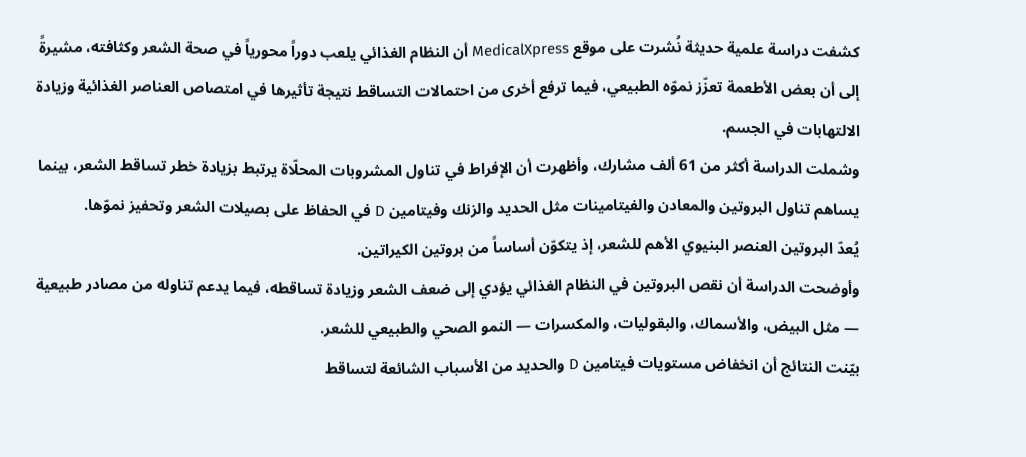كشفت دراسة علمية حديثة نُشرت على موقع MedicalXpress أن النظام الغذائي يلعب دوراً محورياً في صحة الشعر وكثافته، مشيرةً إلى أن بعض الأطعمة تعزّز نموّه الطبيعي، فيما ترفع أخرى من احتمالات التساقط نتيجة تأثيرها في امتصاص العناصر الغذائية وزيادة الالتهابات في الجسم.
وشملت الدراسة أكثر من 61 ألف مشارك، وأظهرت أن الإفراط في تناول المشروبات المحلّاة يرتبط بزيادة خطر تساقط الشعر، بينما يساهم تناول البروتين والمعادن والفيتامينات مثل الحديد والزنك وفيتامين D في الحفاظ على بصيلات الشعر وتحفيز نموّها.
يُعدّ البروتين العنصر البنيوي الأهم للشعر، إذ يتكوّن أساساً من بروتين الكيراتين.
وأوضحت الدراسة أن نقص البروتين في النظام الغذائي يؤدي إلى ضعف الشعر وزيادة تساقطه، فيما يدعم تناوله من مصادر طبيعية — مثل البيض، والأسماك، والبقوليات، والمكسرات — النمو الصحي والطبيعي للشعر.
بيّنت النتائج أن انخفاض مستويات فيتامين D والحديد من الأسباب الشائعة لتساقط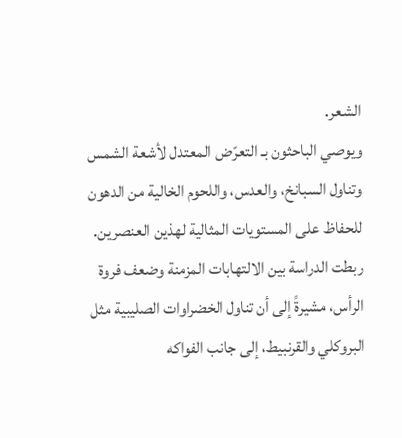الشعر.
ويوصي الباحثون بـ التعرّض المعتدل لأشعة الشمس وتناول السبانخ، والعدس، واللحوم الخالية من الدهون للحفاظ على المستويات المثالية لهذين العنصرين.
ربطت الدراسة بين الالتهابات المزمنة وضعف فروة الرأس، مشيرةً إلى أن تناول الخضراوات الصليبية مثل البروكلي والقرنبيط، إلى جانب الفواكه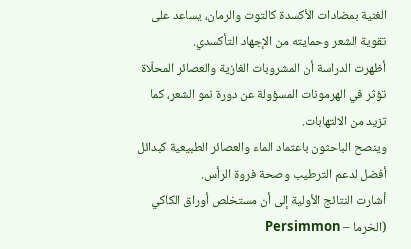الغنية بمضادات الأكسدة كالتوت والرمان، يساعد على تقوية الشعر وحمايته من الإجهاد التأكسدي.
أظهرت الدراسة أن المشروبات الغازية والعصائر المحلّاة تؤثر في الهرمونات المسؤولة عن دورة نمو الشعر، كما تزيد من الالتهابات.
وينصح الباحثون باعتماد الماء والعصائر الطبيعية كبدائل أفضل لدعم الترطيب وصحة فروة الرأس.
أشارت النتائج الأولية إلى أن مستخلص أوراق الكاكي (الخرما – Persimmon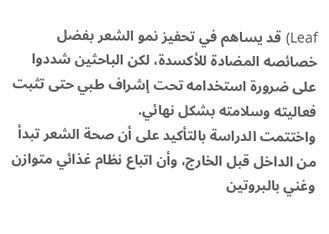Leaf) قد يساهم في تحفيز نمو الشعر بفضل خصائصه المضادة للأكسدة، لكن الباحثين شددوا على ضرورة استخدامه تحت إشراف طبي حتى تثبت فعاليته وسلامته بشكل نهائي.
واختتمت الدراسة بالتأكيد على أن صحة الشعر تبدأ من الداخل قبل الخارج، وأن اتباع نظام غذائي متوازن وغني بالبروتين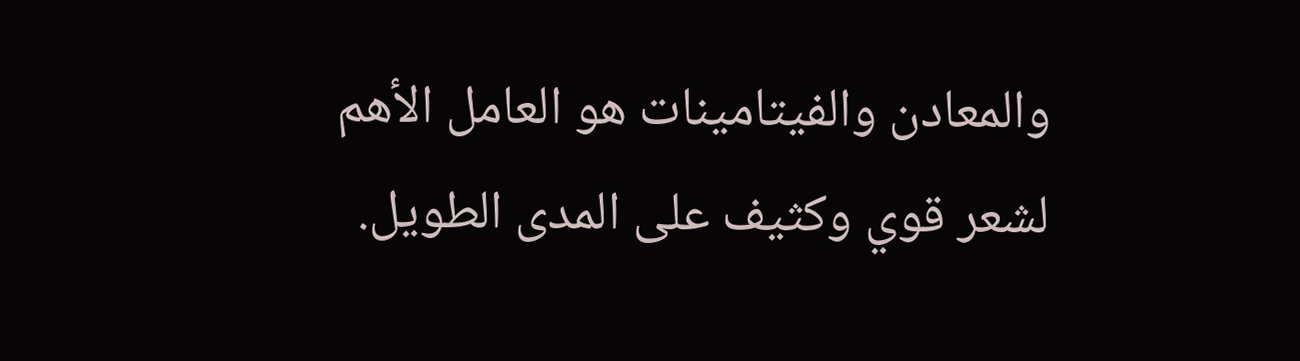والمعادن والفيتامينات هو العامل الأهم لشعر قوي وكثيف على المدى الطويل.